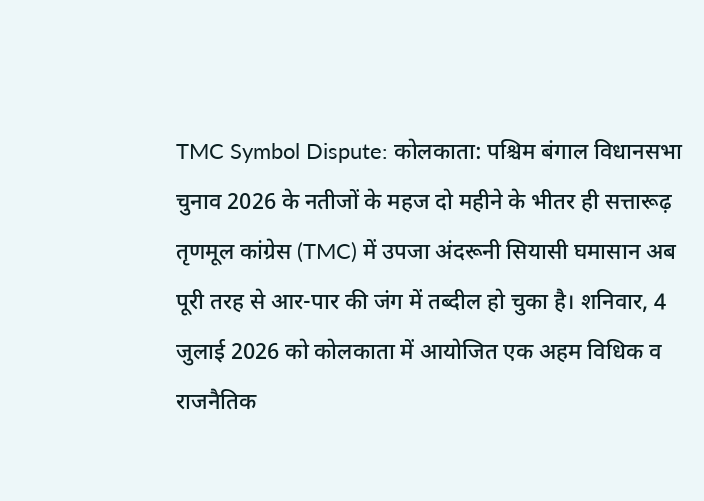TMC Symbol Dispute: कोलकाता: पश्चिम बंगाल विधानसभा चुनाव 2026 के नतीजों के महज दो महीने के भीतर ही सत्तारूढ़ तृणमूल कांग्रेस (TMC) में उपजा अंदरूनी सियासी घमासान अब पूरी तरह से आर-पार की जंग में तब्दील हो चुका है। शनिवार, 4 जुलाई 2026 को कोलकाता में आयोजित एक अहम विधिक व राजनैतिक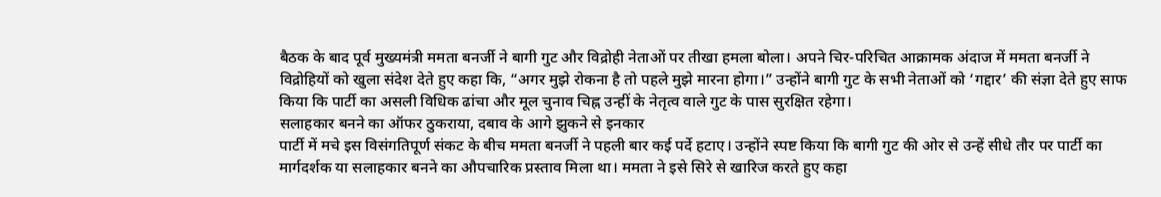बैठक के बाद पूर्व मुख्यमंत्री ममता बनर्जी ने बागी गुट और विद्रोही नेताओं पर तीखा हमला बोला। अपने चिर-परिचित आक्रामक अंदाज में ममता बनर्जी ने विद्रोहियों को खुला संदेश देते हुए कहा कि, “अगर मुझे रोकना है तो पहले मुझे मारना होगा।” उन्होंने बागी गुट के सभी नेताओं को ‘गद्दार’ की संज्ञा देते हुए साफ किया कि पार्टी का असली विधिक ढांचा और मूल चुनाव चिह्न उन्हीं के नेतृत्व वाले गुट के पास सुरक्षित रहेगा।
सलाहकार बनने का ऑफर ठुकराया, दबाव के आगे झुकने से इनकार
पार्टी में मचे इस विसंगतिपूर्ण संकट के बीच ममता बनर्जी ने पहली बार कई पर्दे हटाए। उन्होंने स्पष्ट किया कि बागी गुट की ओर से उन्हें सीधे तौर पर पार्टी का मार्गदर्शक या सलाहकार बनने का औपचारिक प्रस्ताव मिला था। ममता ने इसे सिरे से खारिज करते हुए कहा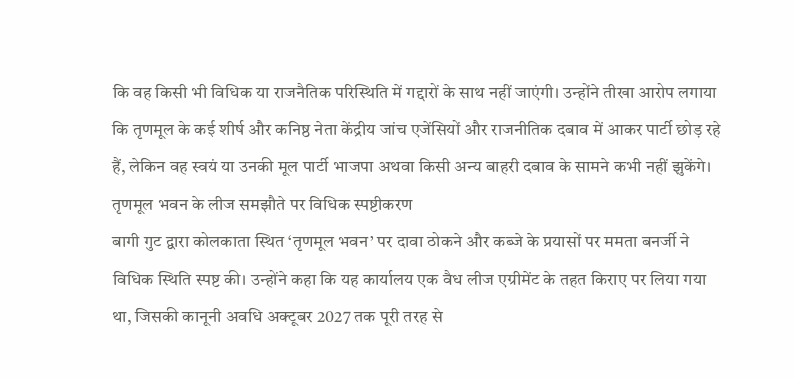कि वह किसी भी विधिक या राजनैतिक परिस्थिति में गद्दारों के साथ नहीं जाएंगी। उन्होंने तीखा आरोप लगाया कि तृणमूल के कई शीर्ष और कनिष्ठ नेता केंद्रीय जांच एजेंसियों और राजनीतिक दबाव में आकर पार्टी छोड़ रहे हैं, लेकिन वह स्वयं या उनकी मूल पार्टी भाजपा अथवा किसी अन्य बाहरी दबाव के सामने कभी नहीं झुकेंगे।
तृणमूल भवन के लीज समझौते पर विधिक स्पष्टीकरण
बागी गुट द्वारा कोलकाता स्थित ‘तृणमूल भवन’ पर दावा ठोकने और कब्जे के प्रयासों पर ममता बनर्जी ने विधिक स्थिति स्पष्ट की। उन्होंने कहा कि यह कार्यालय एक वैध लीज एग्रीमेंट के तहत किराए पर लिया गया था, जिसकी कानूनी अवधि अक्टूबर 2027 तक पूरी तरह से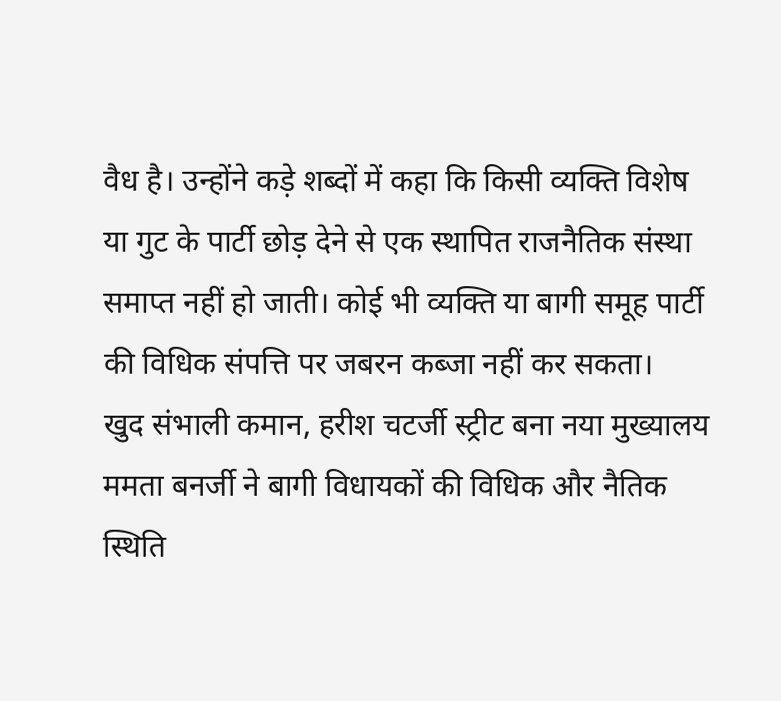वैध है। उन्होंने कड़े शब्दों में कहा कि किसी व्यक्ति विशेष या गुट के पार्टी छोड़ देने से एक स्थापित राजनैतिक संस्था समाप्त नहीं हो जाती। कोई भी व्यक्ति या बागी समूह पार्टी की विधिक संपत्ति पर जबरन कब्जा नहीं कर सकता।
खुद संभाली कमान, हरीश चटर्जी स्ट्रीट बना नया मुख्यालय
ममता बनर्जी ने बागी विधायकों की विधिक और नैतिक स्थिति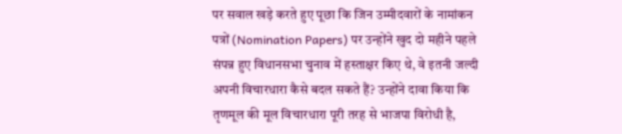पर सवाल खड़े करते हुए पूछा कि जिन उम्मीदवारों के नामांकन पत्रों (Nomination Papers) पर उन्होंने खुद दो महीने पहले संपन्न हुए विधानसभा चुनाव में हस्ताक्षर किए थे, वे इतनी जल्दी अपनी विचारधारा कैसे बदल सकते हैं? उन्होंने दावा किया कि तृणमूल की मूल विचारधारा पूरी तरह से भाजपा विरोधी है,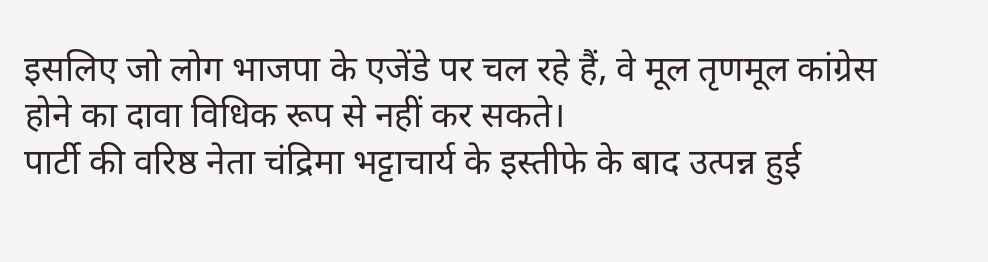इसलिए जो लोग भाजपा के एजेंडे पर चल रहे हैं, वे मूल तृणमूल कांग्रेस होने का दावा विधिक रूप से नहीं कर सकते।
पार्टी की वरिष्ठ नेता चंद्रिमा भट्टाचार्य के इस्तीफे के बाद उत्पन्न हुई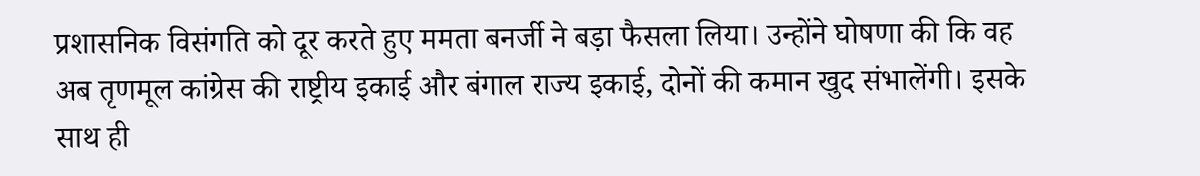प्रशासनिक विसंगति को दूर करते हुए ममता बनर्जी ने बड़ा फैसला लिया। उन्होंने घोषणा की कि वह अब तृणमूल कांग्रेस की राष्ट्रीय इकाई और बंगाल राज्य इकाई, दोनों की कमान खुद संभालेंगी। इसके साथ ही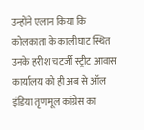उन्होंने एलान किया कि कोलकाता के कालीघाट स्थित उनके हरीश चटर्जी स्ट्रीट आवास कार्यालय को ही अब से ऑल इंडिया तृणमूल कांग्रेस का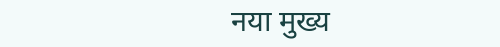नया मुख्य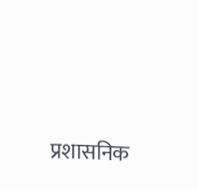प्रशासनिक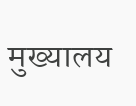मुख्यालय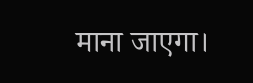माना जाएगा।